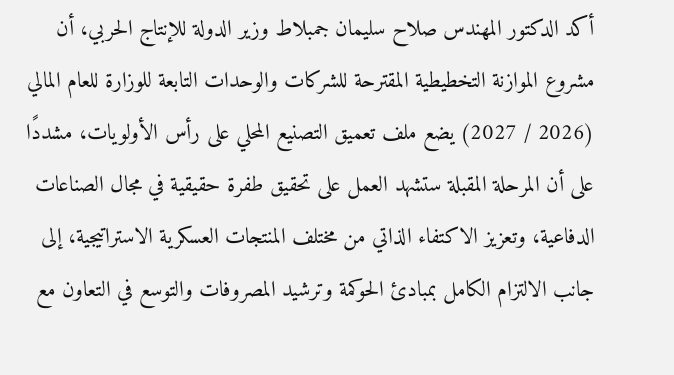أكد الدكتور المهندس صلاح سليمان جمبلاط وزير الدولة للإنتاج الحربي، أن مشروع الموازنة التخطيطية المقترحة للشركات والوحدات التابعة للوزارة للعام المالي (2026 / 2027) يضع ملف تعميق التصنيع المحلي على رأس الأولويات، مشددًا على أن المرحلة المقبلة ستشهد العمل على تحقيق طفرة حقيقية في مجال الصناعات الدفاعية، وتعزيز الاكتفاء الذاتي من مختلف المنتجات العسكرية الاستراتيجية، إلى جانب الالتزام الكامل بمبادئ الحوكمة وترشيد المصروفات والتوسع في التعاون مع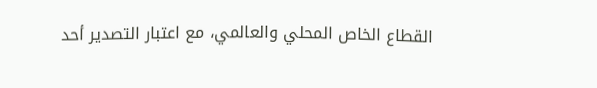القطاع الخاص المحلي والعالمي، مع اعتبار التصدير أحد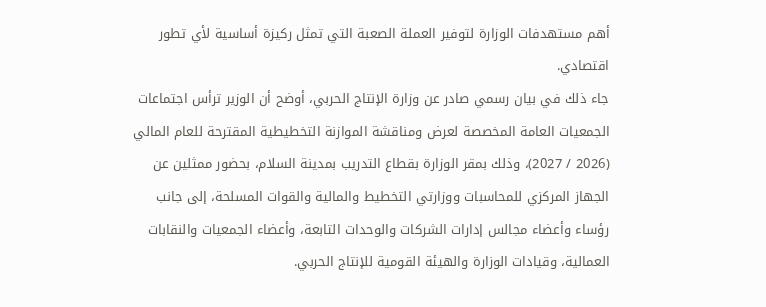أهم مستهدفات الوزارة لتوفير العملة الصعبة التي تمثل ركيزة أساسية لأي تطور اقتصادي.
جاء ذلك في بيان رسمي صادر عن وزارة الإنتاج الحربي، أوضح أن الوزير ترأس اجتماعات الجمعيات العامة المخصصة لعرض ومناقشة الموازنة التخطيطية المقترحة للعام المالي (2026 / 2027)، وذلك بمقر الوزارة بقطاع التدريب بمدينة السلام، بحضور ممثلين عن الجهاز المركزي للمحاسبات ووزارتي التخطيط والمالية والقوات المسلحة، إلى جانب رؤساء وأعضاء مجالس إدارات الشركات والوحدات التابعة، وأعضاء الجمعيات والنقابات العمالية، وقيادات الوزارة والهيئة القومية للإنتاج الحربي.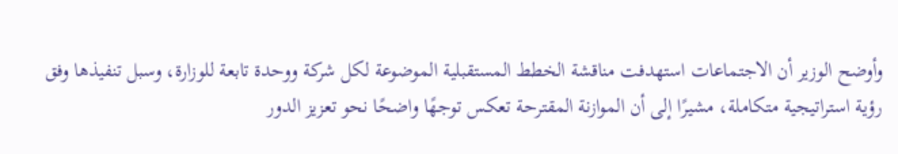وأوضح الوزير أن الاجتماعات استهدفت مناقشة الخطط المستقبلية الموضوعة لكل شركة ووحدة تابعة للوزارة، وسبل تنفيذها وفق رؤية استراتيجية متكاملة، مشيرًا إلى أن الموازنة المقترحة تعكس توجهًا واضحًا نحو تعزيز الدور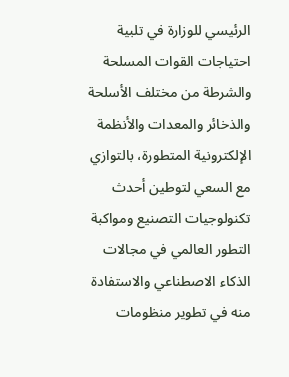الرئيسي للوزارة في تلبية احتياجات القوات المسلحة والشرطة من مختلف الأسلحة والذخائر والمعدات والأنظمة الإلكترونية المتطورة، بالتوازي مع السعي لتوطين أحدث تكنولوجيات التصنيع ومواكبة التطور العالمي في مجالات الذكاء الاصطناعي والاستفادة منه في تطوير منظومات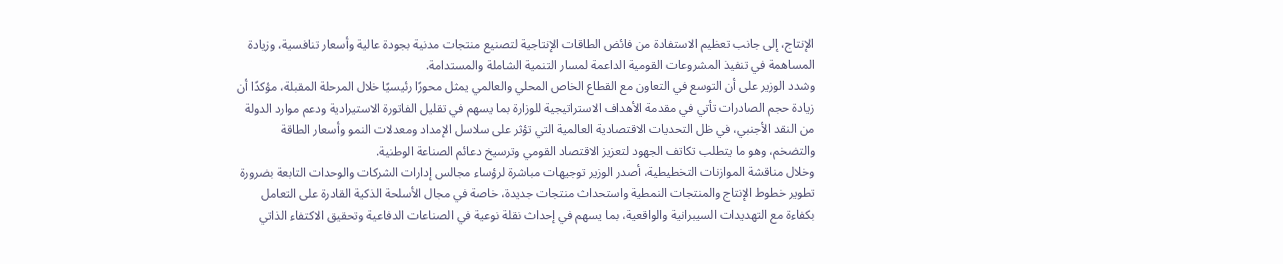الإنتاج، إلى جانب تعظيم الاستفادة من فائض الطاقات الإنتاجية لتصنيع منتجات مدنية بجودة عالية وأسعار تنافسية، وزيادة المساهمة في تنفيذ المشروعات القومية الداعمة لمسار التنمية الشاملة والمستدامة.
وشدد الوزير على أن التوسع في التعاون مع القطاع الخاص المحلي والعالمي يمثل محورًا رئيسيًا خلال المرحلة المقبلة، مؤكدًا أن زيادة حجم الصادرات تأتي في مقدمة الأهداف الاستراتيجية للوزارة بما يسهم في تقليل الفاتورة الاستيرادية ودعم موارد الدولة من النقد الأجنبي، في ظل التحديات الاقتصادية العالمية التي تؤثر على سلاسل الإمداد ومعدلات النمو وأسعار الطاقة والتضخم، وهو ما يتطلب تكاتف الجهود لتعزيز الاقتصاد القومي وترسيخ دعائم الصناعة الوطنية.
وخلال مناقشة الموازنات التخطيطية، أصدر الوزير توجيهات مباشرة لرؤساء مجالس إدارات الشركات والوحدات التابعة بضرورة تطوير خطوط الإنتاج والمنتجات النمطية واستحداث منتجات جديدة، خاصة في مجال الأسلحة الذكية القادرة على التعامل بكفاءة مع التهديدات السيبرانية والواقعية، بما يسهم في إحداث نقلة نوعية في الصناعات الدفاعية وتحقيق الاكتفاء الذاتي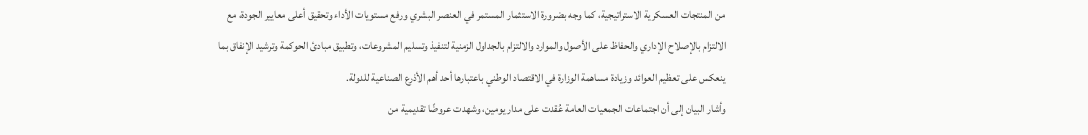من المنتجات العسكرية الاستراتيجية، كما وجه بضرورة الاستثمار المستمر في العنصر البشري ورفع مستويات الأداء وتحقيق أعلى معايير الجودة، مع الالتزام بالإصلاح الإداري والحفاظ على الأصول والموارد والالتزام بالجداول الزمنية لتنفيذ وتسليم المشروعات، وتطبيق مبادئ الحوكمة وترشيد الإنفاق بما ينعكس على تعظيم العوائد وزيادة مساهمة الوزارة في الاقتصاد الوطني باعتبارها أحد أهم الأذرع الصناعية للدولة.
وأشار البيان إلى أن اجتماعات الجمعيات العامة عُقدت على مدار يومين، وشهدت عروضًا تقديمية من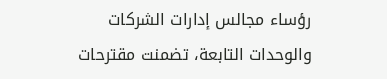رؤساء مجالس إدارات الشركات والوحدات التابعة، تضمنت مقترحات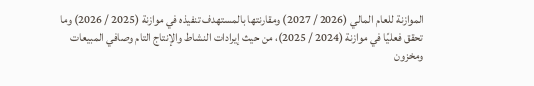الموازنة للعام المالي (2026 / 2027) ومقارنتها بالمستهدف تنفيذه في موازنة (2025 / 2026) وما تحقق فعليًا في موازنة (2024 / 2025)، من حيث إيرادات النشاط والإنتاج التام وصافي المبيعات ومخزون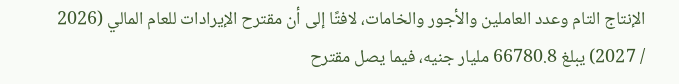الإنتاج التام وعدد العاملين والأجور والخامات، لافتًا إلى أن مقترح الإيرادات للعام المالي (2026 / 2027) يبلغ 66780.8 مليار جنيه، فيما يصل مقترح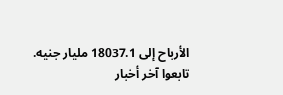الأرباح إلى 18037.1 مليار جنيه.
تابعوا آخر أخبار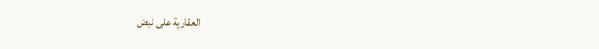العقارية على نبض